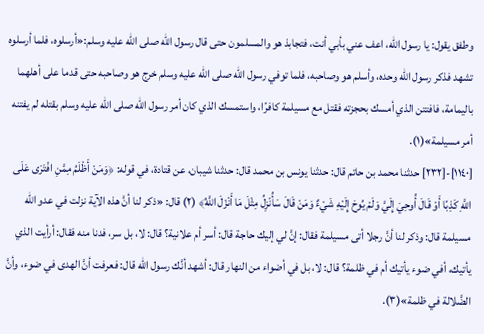وطفق يقول: يا رسول الله، اعف عني بأبي أنت، فتجابذ هو والمسلمون حتى قال رسول الله صلى الله عليه وسلم:«أرسلوه، فلما أرسلوه تشهد فذكر رسول الله وحده، وأسلم هو وصاحبه، فلما توفي رسول الله صلى الله عليه وسلم خرج هو وصاحبه حتى قدما على أهلهما باليمامة، فافتتن الذي أمسك بحجزته فقتل مع مسيلمة كافرًا، واستمسك الذي كان أمر رسول الله صلى الله عليه وسلم بقتله لم يفتنه أمر مسيلمة»(١).
[١١٤٠]-[٢٣٢] حدثنا محمد بن حاتم قال: حدثنا يونس بن محمد قال: حدثنا شيبان، عن قتادة، في قوله: ﴿وَمَنْ أَظْلَمُ مِمَّنِ افْتَرَى عَلَى اللَّهِ كَذِبًا أَوْ قَالَ أُوحِيَ إِلَيَّ وَلَمْ يُوحَ إِلَيْهِ شَيْءٌ وَمَنْ قَالَ سَأُنْزِلُ مِثْلَ مَا أَنْزَلَ اللَّهُ﴾ (٢) قال: «ذكر لنا أنَّ هذه الآية نزلت في عدو الله مسيلمة قال: وذكر لنا أنَّ رجلا أتى مسيلمة فقال: إنَّ لي إليك حاجة قال: أسر أم علانية؟ قال: لا، بل سر، فدنا منه فقال: أرأيت الذي يأتيك، أفي ضوء يأتيك أم في ظلمة؟ قال: لا، بل في أضواء من النهار قال: أشهد أنَّك رسول الله قال: فعرفت أنَّ الهدى في ضوء، وأنَّ الضَّلالة في ظلمة»(٣).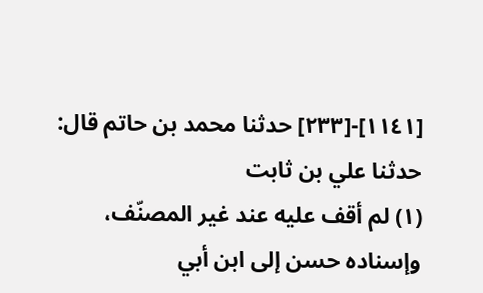[١١٤١]-[٢٣٣] حدثنا محمد بن حاتم قال: حدثنا علي بن ثابت
(١) لم أقف عليه عند غير المصنّف، وإسناده حسن إلى ابن أبي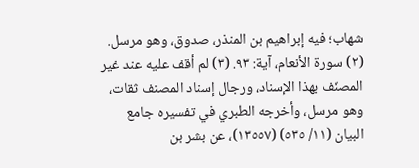شهاب؛ فيه إبراهيم بن المنذر، صدوق، وهو مرسل. (٢) سورة الأنعام، آية: ٩٣. (٣) لم أقف عليه عند غير المصنّف بهذا الإسناد، ورجال إسناد المصنف ثقات، وهو مرسل، وأخرجه الطبري في تفسيره جامع البيان (١١/ ٥٣٥) (١٣٥٥٧)، عن بشر بن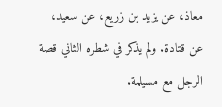معاذ، عن يزيد بن زريع، عن سعيد، عن قتادة. ولم يذكر في شطره الثاني قصة الرجل مع مسيلمة.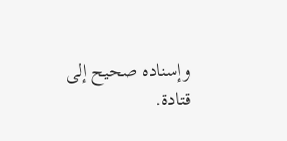وإسناده صحيح إلى قتادة.